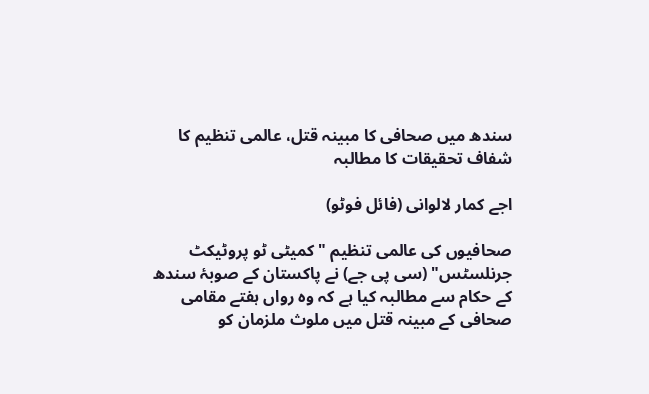سندھ میں صحافی کا مبینہ قتل، عالمی تنظیم کا شفاف تحقیقات کا مطالبہ

اجے کمار لالوانی (فائل فوٹو)

صحافیوں کی عالمی تنظیم "کمیٹی ٹو پروٹیکٹ جرنلسٹس" (سی پی جے) نے پاکستان کے صوبۂ سندھ کے حکام سے مطالبہ کیا ہے کہ وہ رواں ہفتے مقامی صحافی کے مبینہ قتل میں ملوث ملزمان کو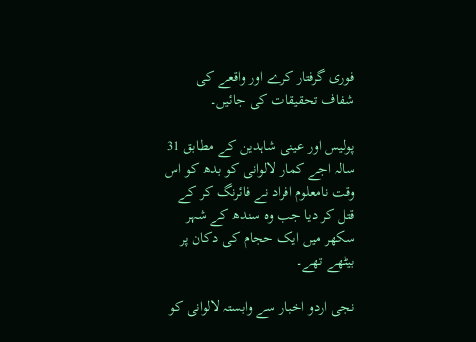فوری گرفتار کرے اور واقعے کی شفاف تحقیقات کی جائیں۔

پولیس اور عینی شاہدین کے مطابق 31 سالہ اجے کمار لالوانی کو بدھ کو اس وقت نامعلوم افراد نے فائرنگ کر کے قتل کر دیا جب وہ سندھ کے شہر سکھر میں ایک حجام کی دکان پر بیٹھے تھے۔

نجی اردو اخبار سے وابستہ لالوانی کو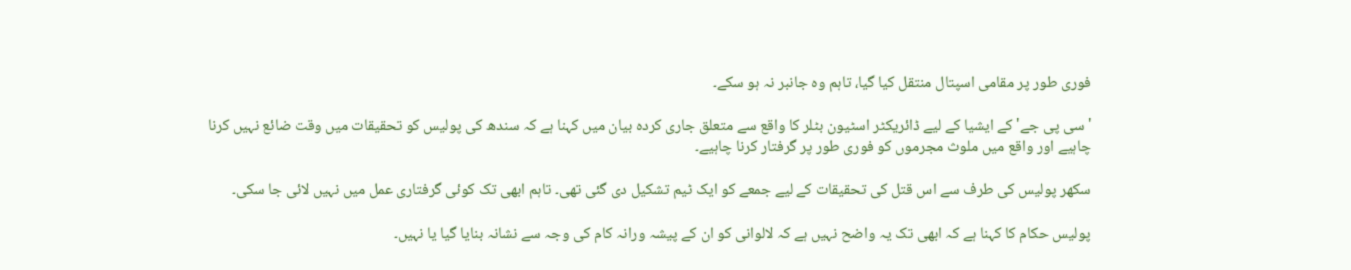فوری طور پر مقامی اسپتال منتقل کیا گیا، تاہم وہ جانبر نہ ہو سکے۔

'سی پی جے' کے ایشیا کے لیے ڈائریکٹر اسٹیون بٹلر کا واقع سے متعلق جاری کردہ بیان میں کہنا ہے کہ سندھ کی پولیس کو تحقیقات میں وقت ضائع نہیں کرنا چاہیے اور واقع میں ملوث مجرموں کو فوری طور پر گرفتار کرنا چاہیے۔

سکھر پولیس کی طرف سے اس قتل کی تحقیقات کے لیے جمعے کو ایک ٹیم تشکیل دی گئی تھی۔ تاہم ابھی تک کوئی گرفتاری عمل میں نہیں لائی جا سکی۔

پولیس حکام کا کہنا ہے کہ ابھی تک یہ واضح نہیں ہے کہ لالوانی کو ان کے پیشہ ورانہ کام کی وجہ سے نشانہ بنایا گیا یا نہیں۔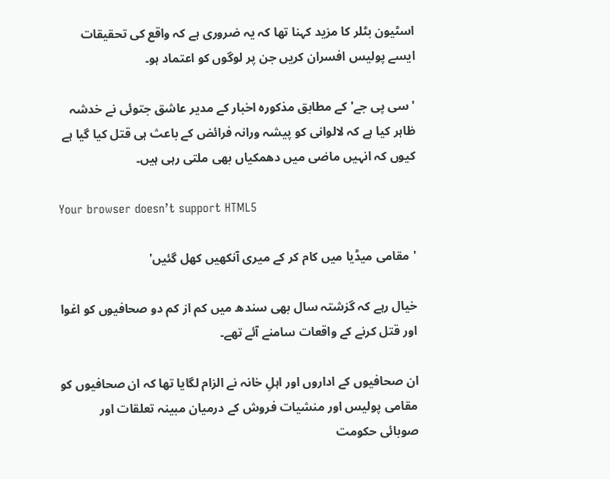اسٹیون بٹلر کا مزید کہنا تھا کہ یہ ضروری ہے کہ واقع کی تحقیقات ایسے پولیس افسران کریں جن پر لوگوں کو اعتماد ہو۔

'سی پی جے' کے مطابق مذکورہ اخبار کے مدیر عاشق جتوئی نے خدشہ ظاہر کیا ہے کہ لالوانی کو پیشہ ورانہ فرائض کے باعث ہی قتل کیا گیا ہے کیوں کہ انہیں ماضی میں دھمکیاں بھی ملتی رہی ہیں۔

Your browser doesn’t support HTML5

'مقامی میڈیا میں کام کر کے میری آنکھیں کھل گئیں'

خیال رہے کہ گزشتہ سال بھی سندھ میں کم از کم دو صحافیوں کو اغوا اور قتل کرنے کے واقعات سامنے آئے تھے۔

ان صحافیوں کے اداروں اور اہلِ خانہ نے الزام لگایا تھا کہ ان صحافیوں کو مقامی پولیس اور منشیات فروش کے درمیان مبینہ تعلقات اور صوبائی حکومت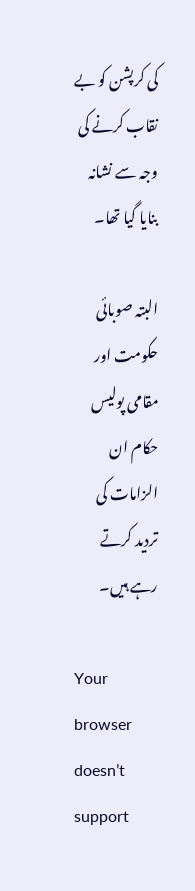کی کرپشن کو بے نقاب کرنے کی وجہ سے نشانہ بنایا گیا تھا۔

البتہ صوبائی حکومت اور مقامی پولیس حکام ان الزامات کی تردید کرتے رہے ہیں۔

Your browser doesn’t support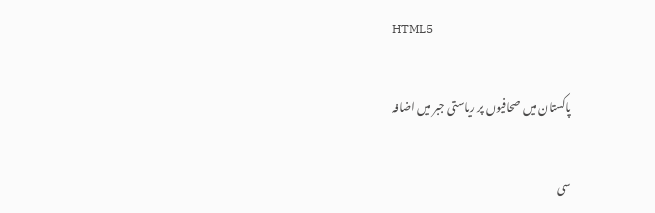HTML5

پاکستان میں صحافیوں پر ریاستی جبر میں اضافہ

سی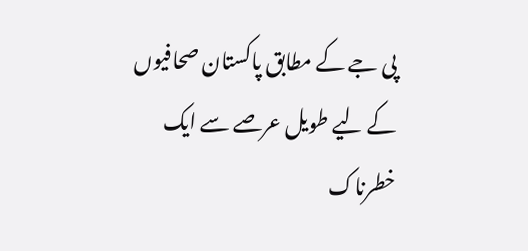پی جے کے مطابق پاکستان صحافیوں کے لیے طویل عرصے سے ایک خطرناک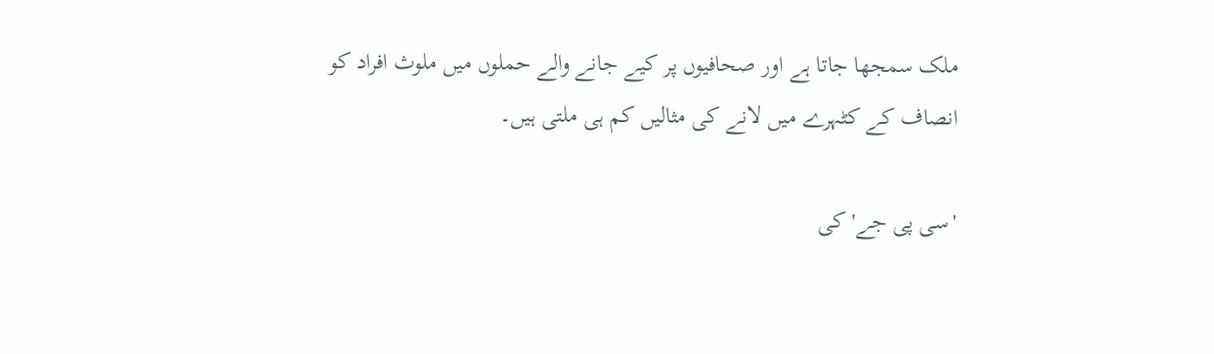ملک سمجھا جاتا ہے اور صحافیوں پر کیے جانے والے حملوں میں ملوث افراد کو انصاف کے کٹہرے میں لانے کی مثالیں کم ہی ملتی ہیں۔

'سی پی جے' کی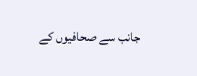جانب سے صحافیوں کے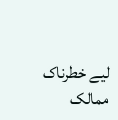لیے خطرناک ممالک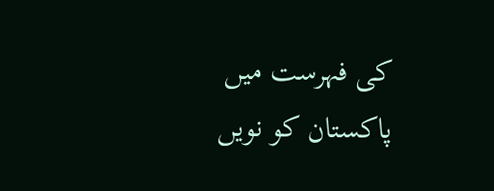کی فہرست میں پاکستان کو نویں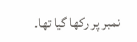نمبر پر رکھا گیا تھا۔